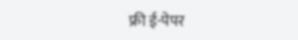फ्री ई-पेपर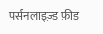पर्सनलाइज़्ड फ़ीड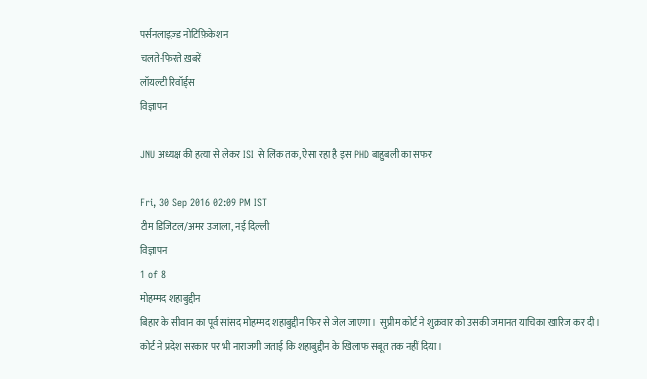पर्सनलाइज़्ड नोटिफ़िकेशन
चलते-फिरते ख़बरें
लॉयल्टी रिवॉर्ड्स
विज्ञापन

JNU अध्यक्ष की हत्या से लेकर ISI से लिंक तक, ऐसा रहा है इस PHD बाहुबली का सफर

Fri, 30 Sep 2016 02:09 PM IST
टीम डिजिटल/अमर उजाला, नई दिल्ली
विज्ञापन
1 of 8
मोहम्मद शहाबुद्दीन
बिहार के सीवान का पूर्व सांसद मोहम्मद शहाबुद्दीन फिर से जेल जाएगा।  सुप्रीम कोर्ट ने शुक्रवार को उसकी जमानत याचिका खारिज कर दी। कोर्ट ने प्रदेश सरकार पर भी नाराजगी जताई कि शहाबुद्दीन के खिलाफ सबूत तक नहीं दिया।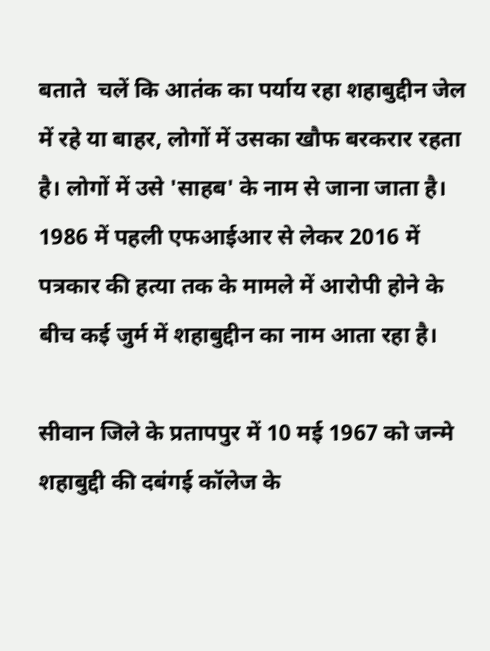बताते  चलें कि आतंक का पर्याय रहा शहाबुद्दीन जेल में रहे या बाहर, लोगों में उसका खौफ बरकरार रहता है। लोगों में उसे 'साहब' के नाम से जाना जाता है। 1986 में पहली एफआईआर से लेकर 2016 में पत्रकार की हत्या तक के मामले में आरोपी होने के बीच कई जुर्म में शहाबुद्दीन का नाम आता रहा है।

सीवान जिले के प्रतापपुर में 10 मई 1967 को जन्मे शहाबुद्दी की दबंगई कॉलेज के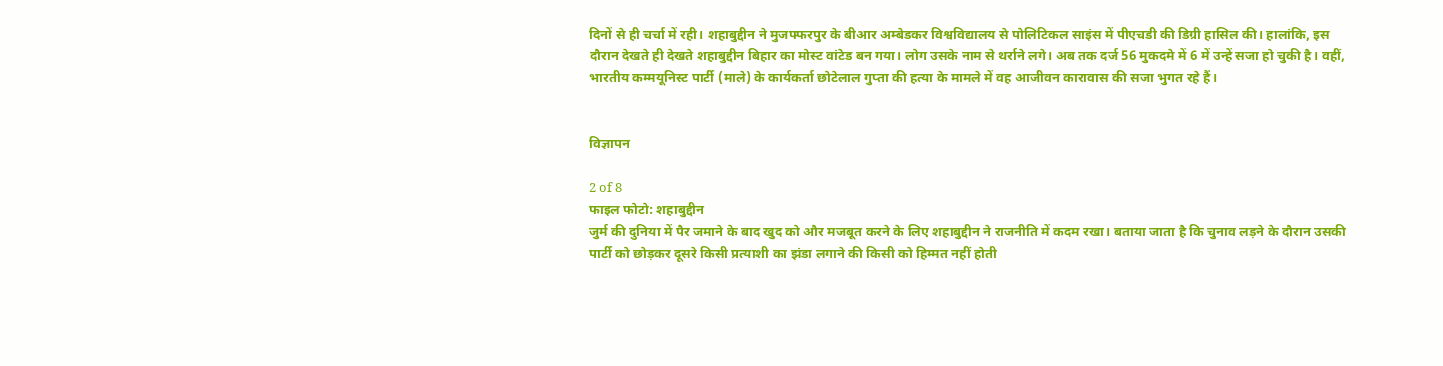दिनों से ही चर्चा में रही। शहाबुद्दीन ने मुजफ्फरपुर के बीआर अम्बेडकर विश्वविद्यालय से पोलिटिकल साइंस में पीएचडी की डिग्री हासिल की। हालांकि, इस दौरान देखते ही देखते शहाबुद्दीन बिहार का मोस्ट वांटेड बन गया। लोग उसके नाम से थर्राने लगे। अब तक दर्ज 56 मुकदमे में 6 में उन्हें सजा हो चुकी है। वहीं, भारतीय कम्मयूनिस्ट पार्टी (माले) के कार्यकर्ता छोटेलाल गुप्ता की हत्या के मामले में वह आजीवन कारावास की सजा भुगत रहे हैं।


विज्ञापन

2 of 8
फाइल फोटो: शहाबुद्दीन
जुर्म की दुनिया में पैर जमाने के बाद खुद को और मजबूत करने के लिए शहाबुद्दीन ने राजनीति में कदम रखा। बताया जाता है कि चुनाव लड़ने के दौरान उसकी पार्टी को छोड़कर दूसरे किसी प्रत्याशी का झंडा लगाने की किसी को हिम्मत नहीं होती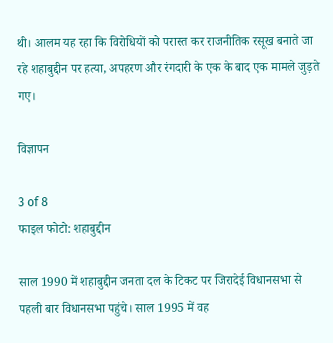थी। आलम यह रहा कि विरोधियों को परास्त कर राजनीतिक रसूख बनाते जा रहे शहाबुद्दीन पर हत्या, अपहरण और रंगदारी के एक के बाद एक मामले जुड़ते गए।

विज्ञापन

3 of 8
फाइल फोटो: शहाबुद्दीन

साल 1990 में शहाबुद्दीन जनता दल के टिकट पर जिरादेई विधानसभा से पहली बार विधानसभा पहुंचे। साल 1995 में वह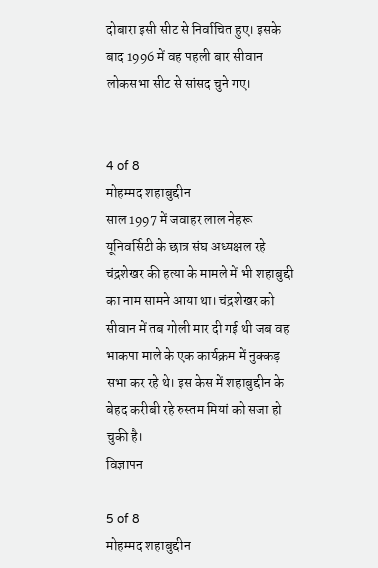दोबारा इसी सीट से निर्वाचित हुए। इसके बाद 1996 में वह पहली बार सीवान लोकसभा सीट से सांसद चुने गए।


4 of 8
मोहम्मद शहाबुद्दीन
साल 1997 में जवाहर लाल नेहरू यूनिवर्सिटी के छात्र संघ अध्यक्षल रहे चंद्रशेखर की हत्या के मामले में भी शहाबुद्दी का नाम सामने आया था। चंद्रशेखर को सीवान में तब गोली मार दी गई थी जब वह भाकपा माले के एक कार्यक्रम में नुक्कड़ सभा कर रहे थे। इस केस में शहाबुद्दीन के बेहद करीबी रहे रुस्तम मियां को सजा हो चुकी है।
विज्ञापन

5 of 8
मोहम्मद शहाबुद्दीन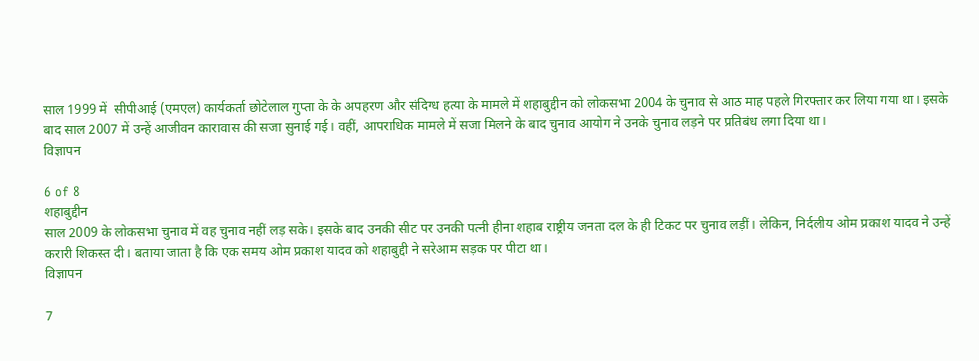साल 1999 में  सीपीआई (एमएल) कार्यकर्ता छोटेलाल गुप्ता के के अपहरण और संदिग्ध हत्या के मामले में शहाबुद्दीन को लोकसभा 2004 के चुनाव से आठ माह पहले गिरफ्तार कर लिया गया था। इसके बाद साल 2007 में उन्हें आजीवन कारावास की सजा सुनाई गई। वहीं, आपराधिक मामले में सजा मिलने के बाद चुनाव आयोग ने उनके चुनाव लड़ने पर प्रतिबंध लगा दिया था।
विज्ञापन

6 of 8
शहाबुद्दीन
साल 2009 के लोकसभा चुनाव में वह चुनाव नहीं लड़ सके। इसके बाद उनकी सीट पर उनकी पत्नी हीना शहाब राष्ट्रीय जनता दल के ही टिकट पर चुनाव लड़ीं। लेकिन, निर्दलीय ओम प्रकाश यादव ने उन्हें करारी शिकस्त दी। बताया जाता है कि एक समय ओम प्रकाश यादव को शहाबुद्दी ने सरेआम सड़क पर पीटा था।
विज्ञापन

7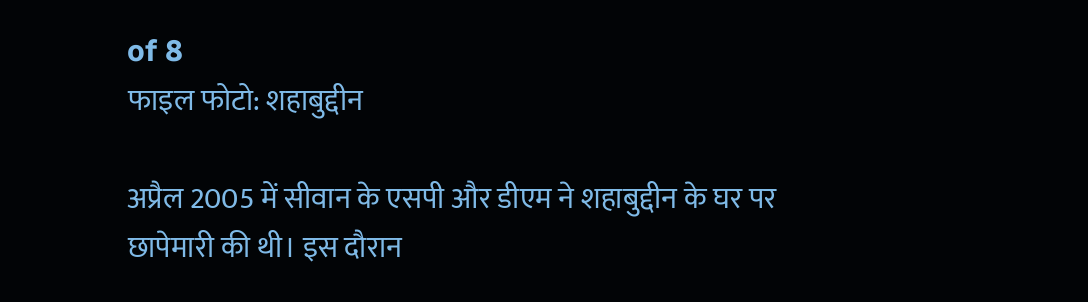of 8
फाइल फोटो: शहाबुद्दीन

अप्रैल 2005 में सीवान के एसपी और डीएम ने शहाबुद्दीन के घर पर छापेमारी की थी। इस दौरान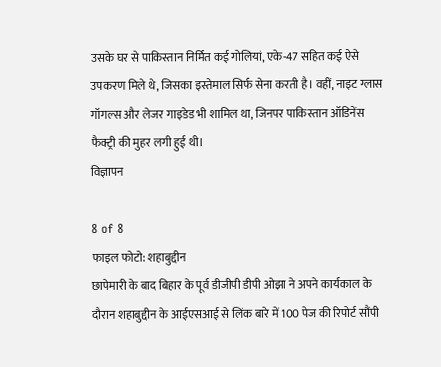उसके घर से पाकिस्तान निर्मित कई गोलियां, एके-47 सहित कई ऐसे उपकरण मिले थे, जिसका इस्तेमाल सिर्फ सेना करती है। वहीं, नाइट ग्लास गॉगल्स और लेजर गाइडेड भी शामिल था, जिनपर पाकिस्तान ऑडिनेंस फैक्ट्री की मुहर लगी हुई थी।
विज्ञापन

8 of 8
फाइल फोटो: शहाबुद्दीन
छापेमारी के बाद बिहार के पूर्व डीजीपी डीपी ओझा ने अपने कार्यकाल के दौरान शहाबुद्दीन के आईएसआई से लिंक बारे में 100 पेज की रिपोर्ट सौंपी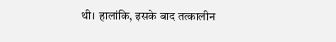थी। हालांकि, इसके बाद तत्कालीन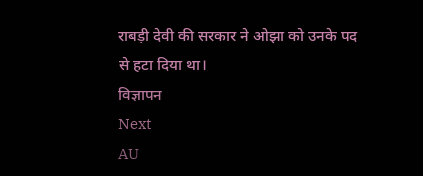राबड़ी देवी की सरकार ने ओझा को उनके पद से हटा दिया था।
विज्ञापन
Next
AU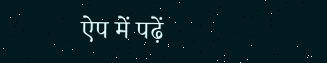ऐप में पढ़ें